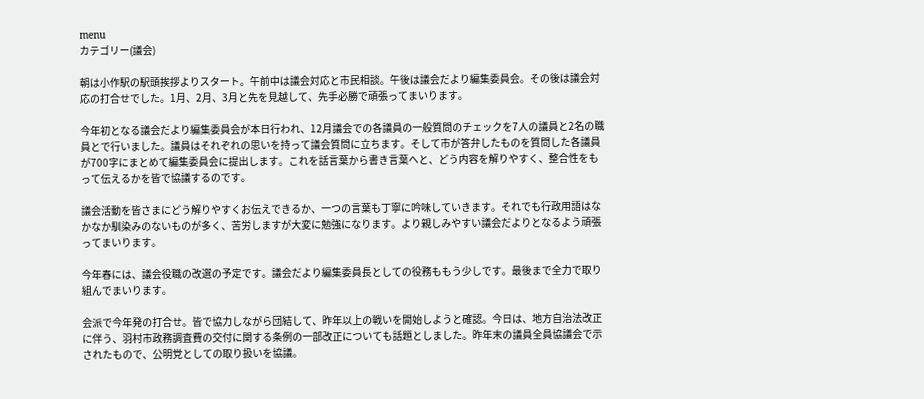menu
カテゴリー(議会)

朝は小作駅の駅頭挨拶よりスタート。午前中は議会対応と市民相談。午後は議会だより編集委員会。その後は議会対応の打合せでした。1月、2月、3月と先を見越して、先手必勝で頑張ってまいります。

今年初となる議会だより編集委員会が本日行われ、12月議会での各議員の一般質問のチェックを7人の議員と2名の職員とで行いました。議員はそれぞれの思いを持って議会質問に立ちます。そして市が答弁したものを質問した各議員が700字にまとめて編集委員会に提出します。これを話言葉から書き言葉へと、どう内容を解りやすく、整合性をもって伝えるかを皆で協議するのです。

議会活動を皆さまにどう解りやすくお伝えできるか、一つの言葉も丁寧に吟味していきます。それでも行政用語はなかなか馴染みのないものが多く、苦労しますが大変に勉強になります。より親しみやすい議会だよりとなるよう頑張ってまいります。

今年春には、議会役職の改選の予定です。議会だより編集委員長としての役務ももう少しです。最後まで全力で取り組んでまいります。

会派で今年発の打合せ。皆で協力しながら団結して、昨年以上の戦いを開始しようと確認。今日は、地方自治法改正に伴う、羽村市政務調査費の交付に関する条例の一部改正についても話題としました。昨年末の議員全員協議会で示されたもので、公明党としての取り扱いを協議。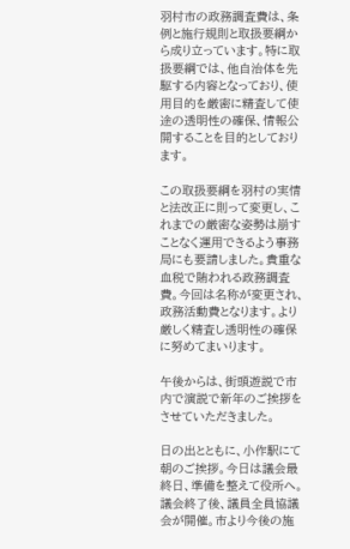羽村市の政務調査費は、条例と施行規則と取扱要綱から成り立っています。特に取扱要綱では、他自治体を先駆する内容となっており、使用目的を厳密に精査して使途の透明性の確保、情報公開することを目的としております。

この取扱要綱を羽村の実情と法改正に則って変更し、これまでの厳密な姿勢は崩すことなく運用できるよう事務局にも要請しました。貴重な血税で賄われる政務調査費。今回は名称が変更され、政務活動費となります。より厳しく精査し透明性の確保に努めてまいります。

午後からは、街頭遊説で市内で演説で新年のご挨拶をさせていただきました。

日の出とともに、小作駅にて朝のご挨拶。今日は議会最終日、準備を整えて役所へ。議会終了後、議員全員協議会が開催。市より今後の施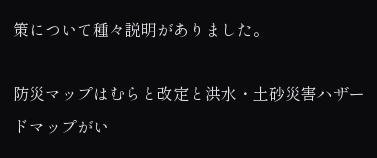策について種々説明がありました。

防災マップはむらと改定と洪水・土砂災害ハザードマップがい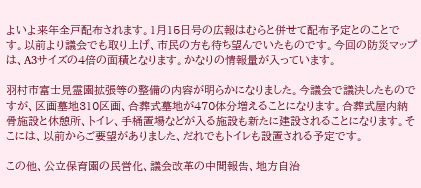よいよ来年全戸配布されます。1月15日号の広報はむらと併せて配布予定とのことです。以前より議会でも取り上げ、市民の方も待ち望んでいたものです。今回の防災マップは、A3サイズの4倍の面積となります。かなりの情報量が入っています。

羽村市富士見霊園拡張等の整備の内容が明らかになりました。今議会で議決したものですが、区画墓地310区画、合葬式墓地が470体分増えることになります。合葬式屋内納骨施設と休憩所、トイレ、手桶置場などが入る施設も新たに建設されることになります。そこには、以前からご要望がありました、だれでもトイレも設置される予定です。

この他、公立保育園の民営化、議会改革の中間報告、地方自治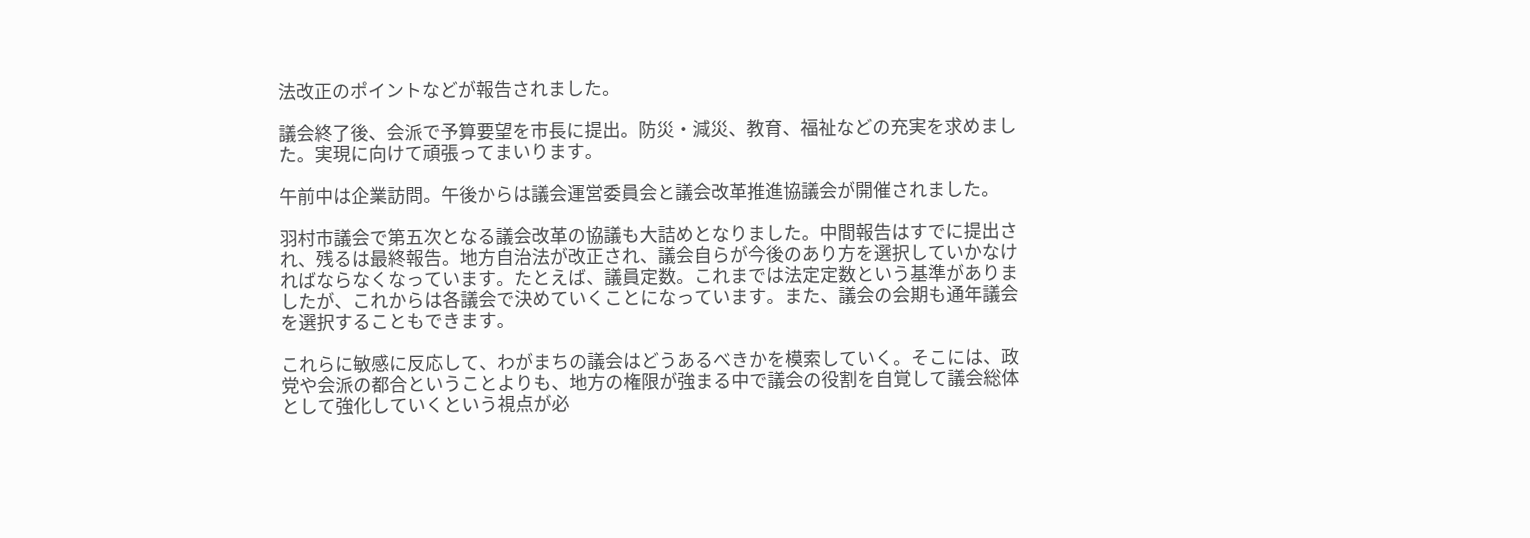法改正のポイントなどが報告されました。

議会終了後、会派で予算要望を市長に提出。防災・減災、教育、福祉などの充実を求めました。実現に向けて頑張ってまいります。

午前中は企業訪問。午後からは議会運営委員会と議会改革推進協議会が開催されました。

羽村市議会で第五次となる議会改革の協議も大詰めとなりました。中間報告はすでに提出され、残るは最終報告。地方自治法が改正され、議会自らが今後のあり方を選択していかなければならなくなっています。たとえば、議員定数。これまでは法定定数という基準がありましたが、これからは各議会で決めていくことになっています。また、議会の会期も通年議会を選択することもできます。

これらに敏感に反応して、わがまちの議会はどうあるべきかを模索していく。そこには、政党や会派の都合ということよりも、地方の権限が強まる中で議会の役割を自覚して議会総体として強化していくという視点が必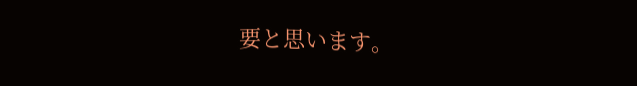要と思います。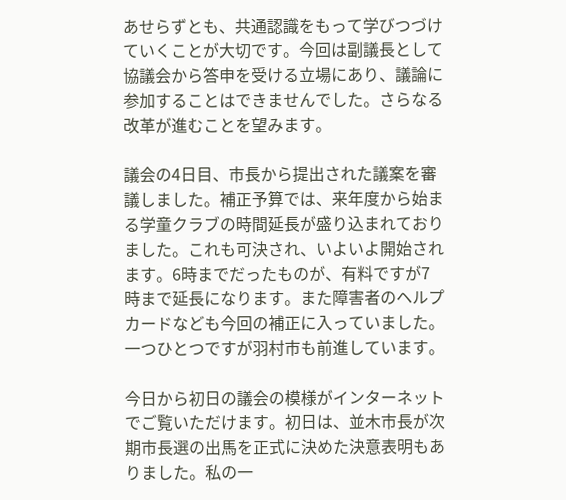あせらずとも、共通認識をもって学びつづけていくことが大切です。今回は副議長として協議会から答申を受ける立場にあり、議論に参加することはできませんでした。さらなる改革が進むことを望みます。

議会の4日目、市長から提出された議案を審議しました。補正予算では、来年度から始まる学童クラブの時間延長が盛り込まれておりました。これも可決され、いよいよ開始されます。6時までだったものが、有料ですが7時まで延長になります。また障害者のヘルプカードなども今回の補正に入っていました。一つひとつですが羽村市も前進しています。

今日から初日の議会の模様がインターネットでご覧いただけます。初日は、並木市長が次期市長選の出馬を正式に決めた決意表明もありました。私の一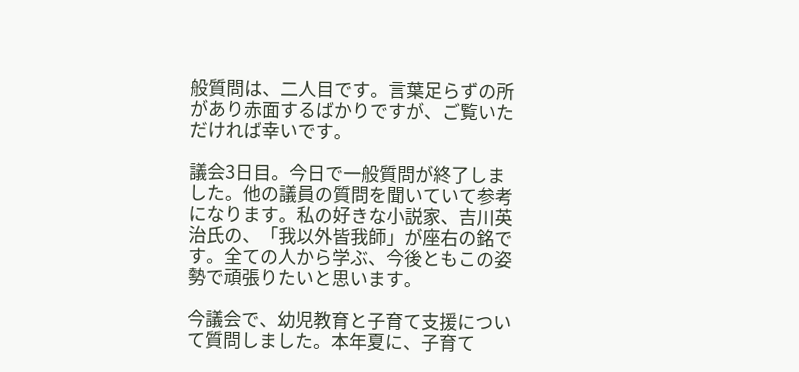般質問は、二人目です。言葉足らずの所があり赤面するばかりですが、ご覧いただければ幸いです。

議会3日目。今日で一般質問が終了しました。他の議員の質問を聞いていて参考になります。私の好きな小説家、吉川英治氏の、「我以外皆我師」が座右の銘です。全ての人から学ぶ、今後ともこの姿勢で頑張りたいと思います。

今議会で、幼児教育と子育て支援について質問しました。本年夏に、子育て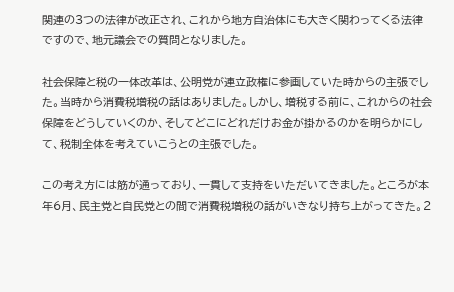関連の3つの法律が改正され、これから地方自治体にも大きく関わってくる法律ですので、地元議会での質問となりました。

社会保障と税の一体改革は、公明党が連立政権に参画していた時からの主張でした。当時から消費税増税の話はありました。しかし、増税する前に、これからの社会保障をどうしていくのか、そしてどこにどれだけお金が掛かるのかを明らかにして、税制全体を考えていこうとの主張でした。

この考え方には筋が通っており、一貫して支持をいただいてきました。ところが本年6月、民主党と自民党との間で消費税増税の話がいきなり持ち上がってきた。2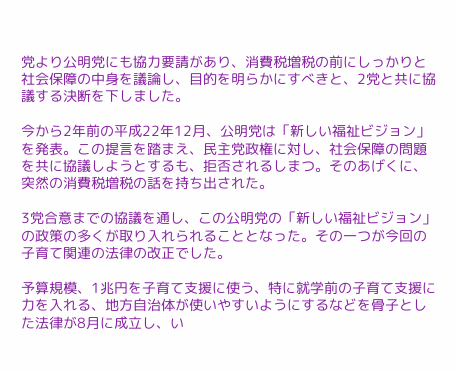党より公明党にも協力要請があり、消費税増税の前にしっかりと社会保障の中身を議論し、目的を明らかにすべきと、2党と共に協議する決断を下しました。

今から2年前の平成22年12月、公明党は「新しい福祉ビジョン」を発表。この提言を踏まえ、民主党政権に対し、社会保障の問題を共に協議しようとするも、拒否されるしまつ。そのあげくに、突然の消費税増税の話を持ち出された。

3党合意までの協議を通し、この公明党の「新しい福祉ビジョン」の政策の多くが取り入れられることとなった。その一つが今回の子育て関連の法律の改正でした。

予算規模、1兆円を子育て支援に使う、特に就学前の子育て支援に力を入れる、地方自治体が使いやすいようにするなどを骨子とした法律が8月に成立し、い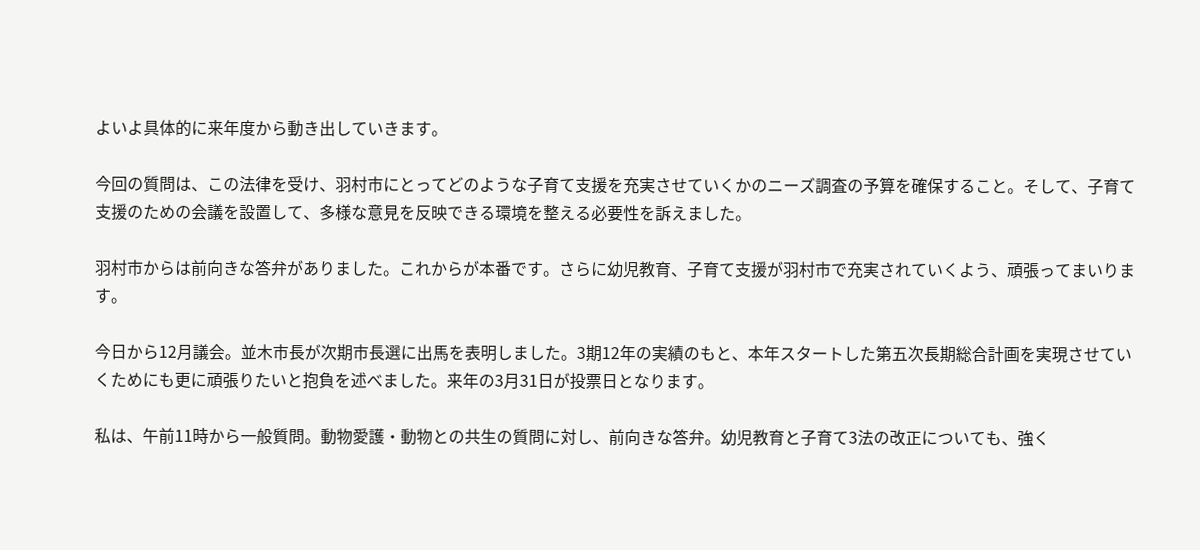よいよ具体的に来年度から動き出していきます。

今回の質問は、この法律を受け、羽村市にとってどのような子育て支援を充実させていくかのニーズ調査の予算を確保すること。そして、子育て支援のための会議を設置して、多様な意見を反映できる環境を整える必要性を訴えました。

羽村市からは前向きな答弁がありました。これからが本番です。さらに幼児教育、子育て支援が羽村市で充実されていくよう、頑張ってまいります。

今日から12月議会。並木市長が次期市長選に出馬を表明しました。3期12年の実績のもと、本年スタートした第五次長期総合計画を実現させていくためにも更に頑張りたいと抱負を述べました。来年の3月31日が投票日となります。

私は、午前11時から一般質問。動物愛護・動物との共生の質問に対し、前向きな答弁。幼児教育と子育て3法の改正についても、強く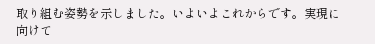取り組む姿勢を示しました。いよいよこれからです。実現に向けて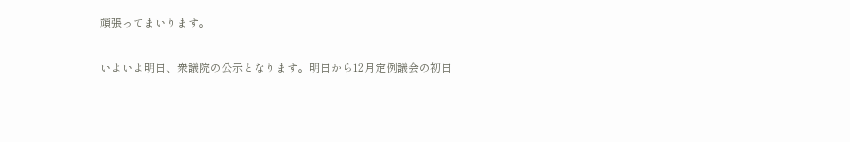頑張ってまいります。

いよいよ明日、衆議院の公示となります。明日から12月定例議会の初日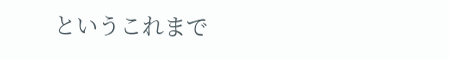というこれまで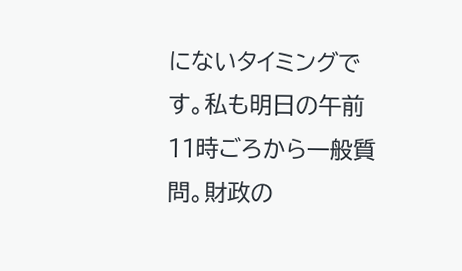にないタイミングです。私も明日の午前11時ごろから一般質問。財政の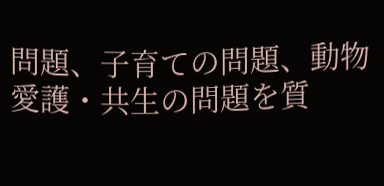問題、子育ての問題、動物愛護・共生の問題を質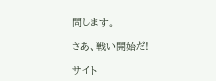問します。

さあ、戦い開始だ!

サイト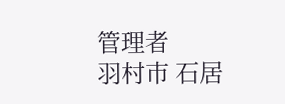管理者
羽村市 石居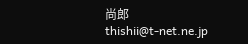尚郎
thishii@t-net.ne.jp